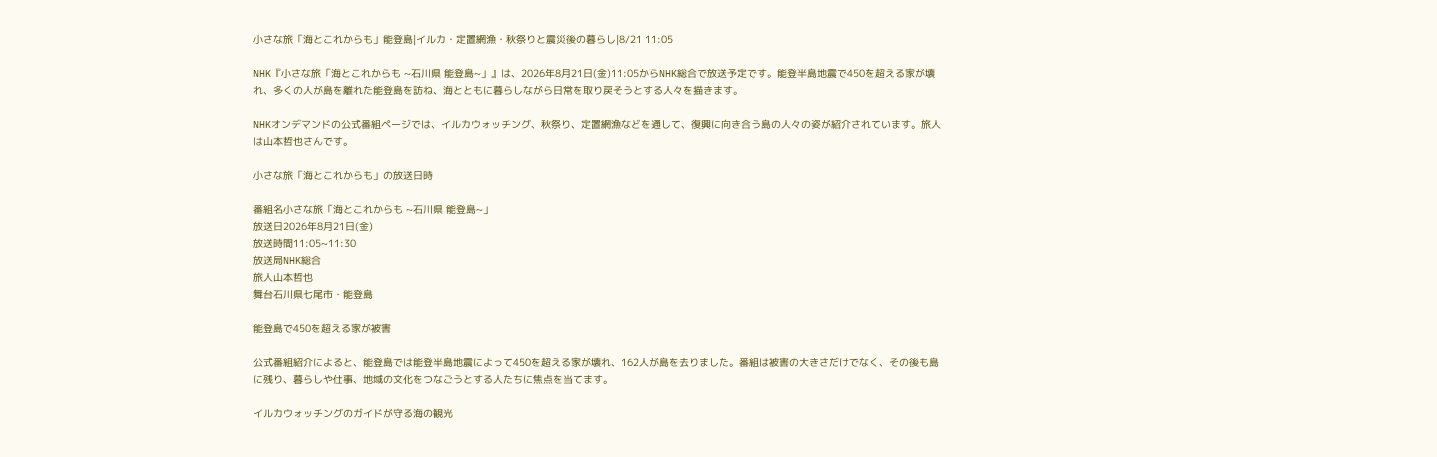小さな旅「海とこれからも」能登島|イルカ・定置網漁・秋祭りと震災後の暮らし|8/21 11:05

NHK『小さな旅「海とこれからも ~石川県 能登島~」』は、2026年8月21日(金)11:05からNHK総合で放送予定です。能登半島地震で450を超える家が壊れ、多くの人が島を離れた能登島を訪ね、海とともに暮らしながら日常を取り戻そうとする人々を描きます。

NHKオンデマンドの公式番組ページでは、イルカウォッチング、秋祭り、定置網漁などを通して、復興に向き合う島の人々の姿が紹介されています。旅人は山本哲也さんです。

小さな旅「海とこれからも」の放送日時

番組名小さな旅「海とこれからも ~石川県 能登島~」
放送日2026年8月21日(金)
放送時間11:05~11:30
放送局NHK総合
旅人山本哲也
舞台石川県七尾市・能登島

能登島で450を超える家が被害

公式番組紹介によると、能登島では能登半島地震によって450を超える家が壊れ、162人が島を去りました。番組は被害の大きさだけでなく、その後も島に残り、暮らしや仕事、地域の文化をつなごうとする人たちに焦点を当てます。

イルカウォッチングのガイドが守る海の観光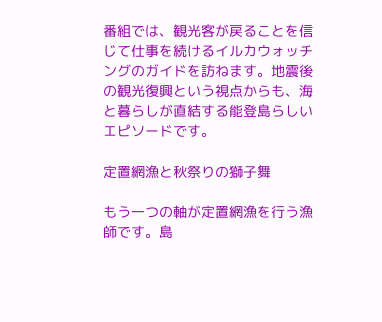番組では、観光客が戻ることを信じて仕事を続けるイルカウォッチングのガイドを訪ねます。地震後の観光復興という視点からも、海と暮らしが直結する能登島らしいエピソードです。

定置網漁と秋祭りの獅子舞

もう一つの軸が定置網漁を行う漁師です。島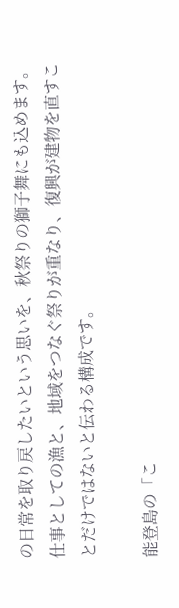の日常を取り戻したいという思いを、秋祭りの獅子舞にも込めます。仕事としての漁と、地域をつなぐ祭りが重なり、復興が建物を直すことだけではないと伝わる構成です。

能登島の「こ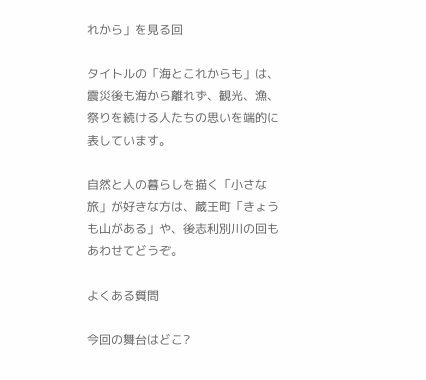れから」を見る回

タイトルの「海とこれからも」は、震災後も海から離れず、観光、漁、祭りを続ける人たちの思いを端的に表しています。

自然と人の暮らしを描く「小さな旅」が好きな方は、蔵王町「きょうも山がある」や、後志利別川の回もあわせてどうぞ。

よくある質問

今回の舞台はどこ?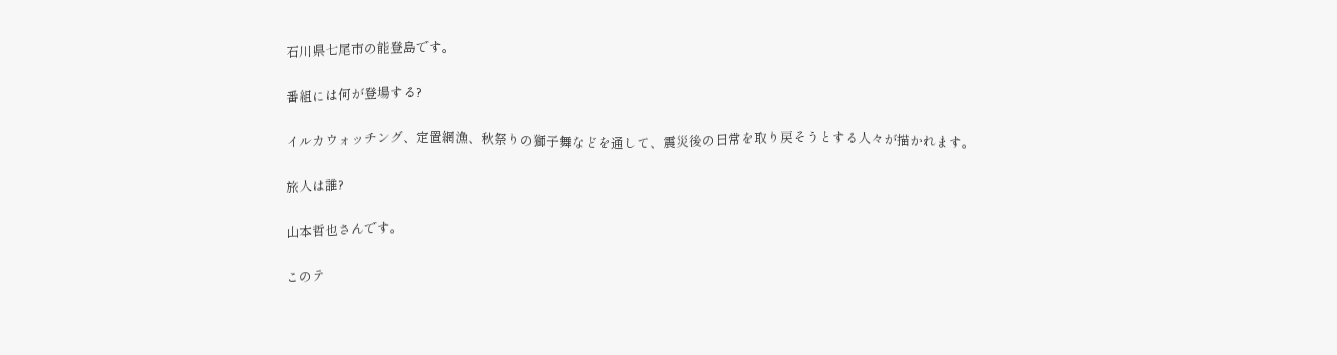石川県七尾市の能登島です。

番組には何が登場する?

イルカウォッチング、定置網漁、秋祭りの獅子舞などを通して、震災後の日常を取り戻そうとする人々が描かれます。

旅人は誰?

山本哲也さんです。

このテ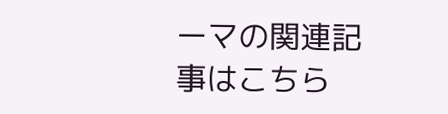ーマの関連記事はこちら